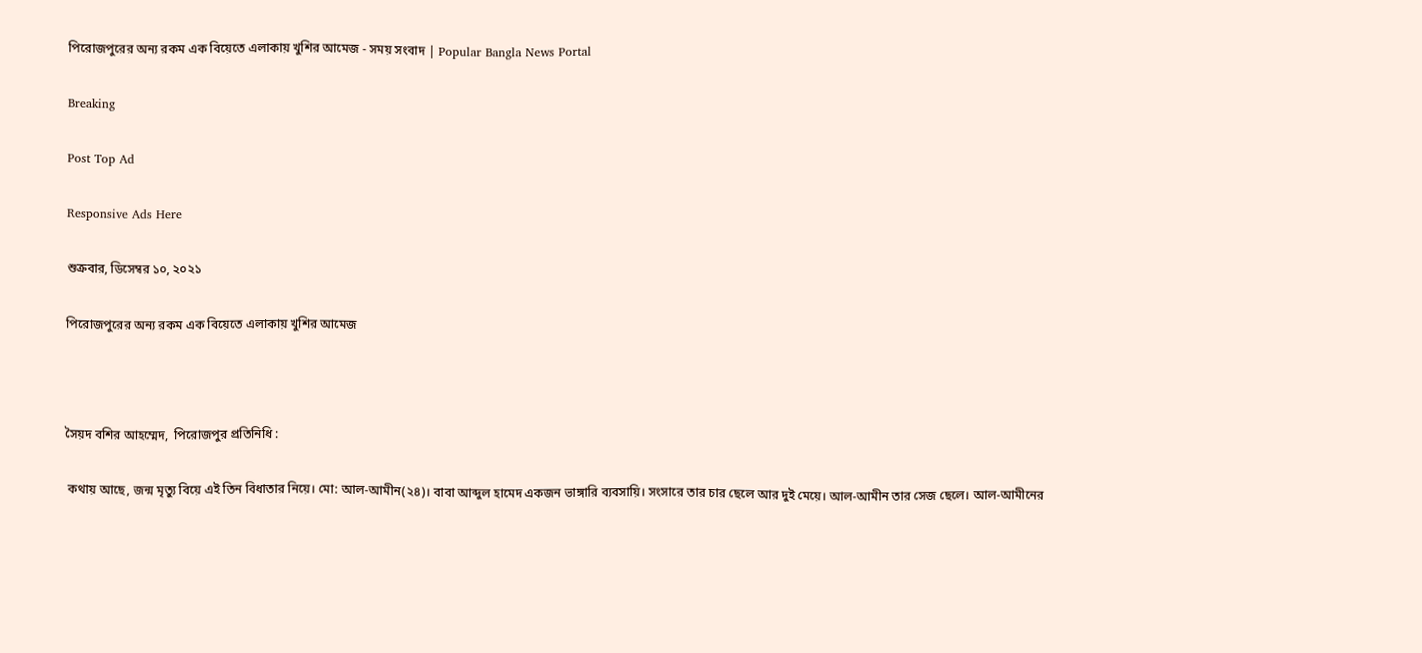পিরোজপুরের অন্য রকম এক বিয়েতে এলাকায় খুশির আমেজ - সময় সংবাদ | Popular Bangla News Portal

Breaking

Post Top Ad

Responsive Ads Here

শুক্রবার, ডিসেম্বর ১০, ২০২১

পিরোজপুরের অন্য রকম এক বিয়েতে এলাকায় খুশির আমেজ



সৈয়দ বশির আহম্মেদ,  পিরোজপুর প্রতিনিধি :

 কথায় আছে, জন্ম মৃত্যু বিয়ে এই তিন বিধাতার নিয়ে। মো: আল-আমীন(২৪)। বাবা আব্দুল হামেদ একজন ভাঙ্গারি ব্যবসায়ি। সংসারে তার চার ছেলে আর দুই মেয়ে। আল-আমীন তার সেজ ছেলে। আল-আমীনের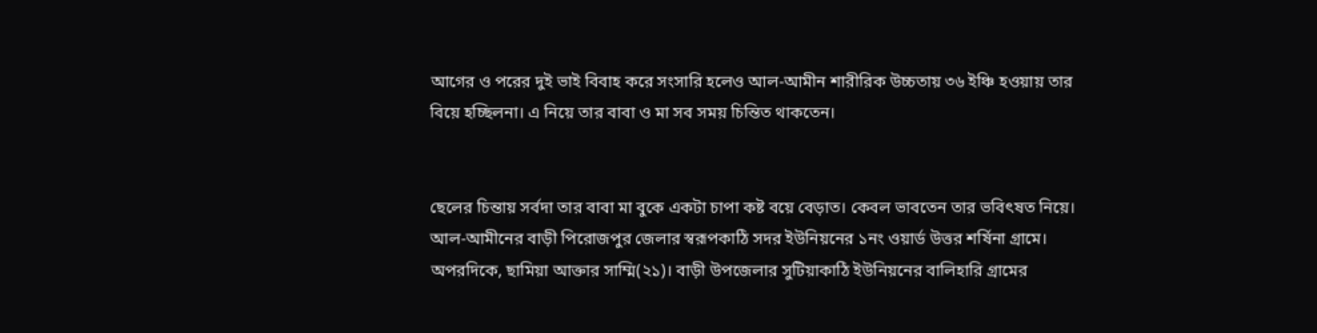আগের ও পরের দুই ভাই বিবাহ করে সংসারি হলেও আল-আমীন শারীরিক উচ্চতায় ৩৬ ইঞ্চি হওয়ায় তার বিয়ে হচ্ছিলনা। এ নিয়ে তার বাবা ও মা সব সময় চিন্তিত থাকতেন।


ছেলের চিন্তায় সর্বদা তার বাবা মা বুকে একটা চাপা কষ্ট বয়ে বেড়াত। কেবল ভাবতেন তার ভবিৎষত নিয়ে। আল-আমীনের বাড়ী পিরোজপুর জেলার স্বরূপকাঠি সদর ইউনিয়নের ১নং ওয়ার্ড উত্তর শর্ষিনা গ্রামে। অপরদিকে, ছামিয়া আক্তার সাম্মি(২১)। বাড়ী উপজেলার সুটিয়াকাঠি ইউনিয়নের বালিহারি গ্রামের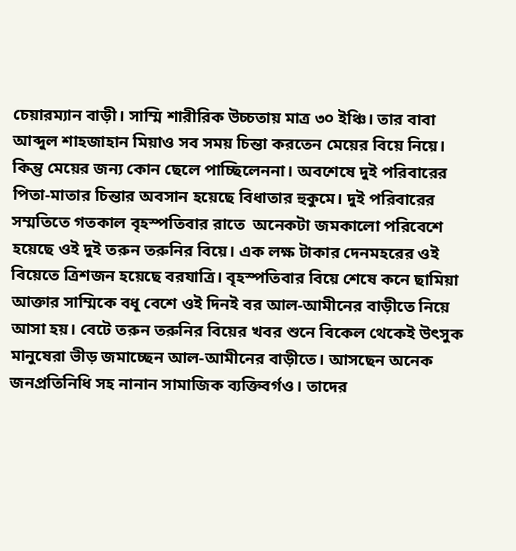চেয়ারম্যান বাড়ী। সাম্মি শারীরিক উচ্চতায় মাত্র ৩০ ইঞ্চি। তার বাবা আব্দুল শাহজাহান মিয়াও সব সময় চিন্তা করতেন মেয়ের বিয়ে নিয়ে। কিন্তু মেয়ের জন্য কোন ছেলে পাচ্ছিলেননা। অবশেষে দুই পরিবারের পিতা-মাতার চিন্তার অবসান হয়েছে বিধাতার হুকুমে। দুই পরিবারের সম্মতিতে গতকাল বৃহস্পতিবার রাতে  অনেকটা জমকালো পরিবেশে হয়েছে ওই দুই তরুন তরুনির বিয়ে। এক লক্ষ টাকার দেনমহরের ওই বিয়েতে ত্রিশজন হয়েছে বরযাত্রি। বৃহস্পতিবার বিয়ে শেষে কনে ছামিয়া আক্তার সাম্মিকে বধূ বেশে ওই দিনই বর আল-আমীনের বাড়ীতে নিয়ে আসা হয়। বেটে তরুন তরুনির বিয়ের খবর শুনে বিকেল থেকেই উৎসুক মানুষেরা ভীড় জমাচ্ছেন আল-আমীনের বাড়ীতে। আসছেন অনেক জনপ্রতিনিধি সহ নানান সামাজিক ব্যক্তিবর্গও। তাদের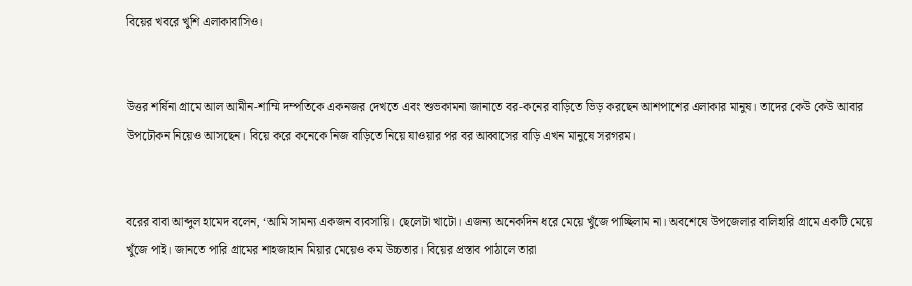বিয়ের খবরে খুশি এলাকাবাসিও।


উত্তর শর্ষিনা গ্রামে আল আমীন-শাম্মি দম্পতিকে একনজর দেখতে এবং শুভকামনা জানাতে বর-কনের বাড়িতে ভিড় করছেন আশপাশের এলাকার মানুষ। তাদের কেউ কেউ আবার উপঢৌকন নিয়েও আসছেন। বিয়ে করে কনেকে নিজ বাড়িতে নিয়ে যাওয়ার পর বর আব্বাসের বাড়ি এখন মানুষে সরগরম।


বরের বাবা আব্দুল হামেদ বলেন, ‘আমি সামন্য একজন ব্যবসায়ি। ছেলেটা খাটো। এজন্য অনেকদিন ধরে মেয়ে খুঁজে পাচ্ছিলাম না। অবশেষে উপজেলার বালিহারি গ্রামে একটি মেয়ে খুঁজে পাই। জানতে পারি গ্রামের শাহজাহান মিয়ার মেয়েও কম উচ্চতার। বিয়ের প্রস্তাব পাঠালে তারা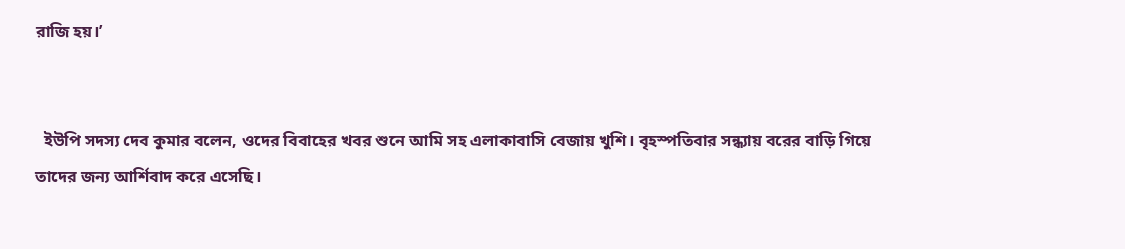রাজি হয়।’


  ইউপি সদস্য দেব কুমার বলেন, ওদের বিবাহের খবর শুনে আমি সহ এলাকাবাসি বেজায় খুশি। বৃহস্পতিবার সন্ধ্যায় বরের বাড়ি গিয়ে তাদের জন্য আর্শিবাদ করে এসেছি।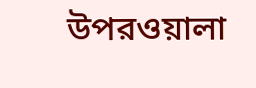উপরওয়ালা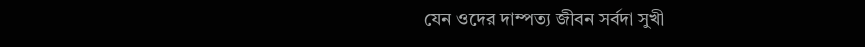যেন ওদের দাম্পত্য জীবন সর্বদা সুখী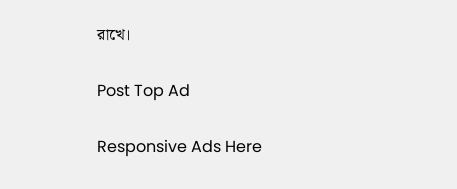রাখে।

Post Top Ad

Responsive Ads Here